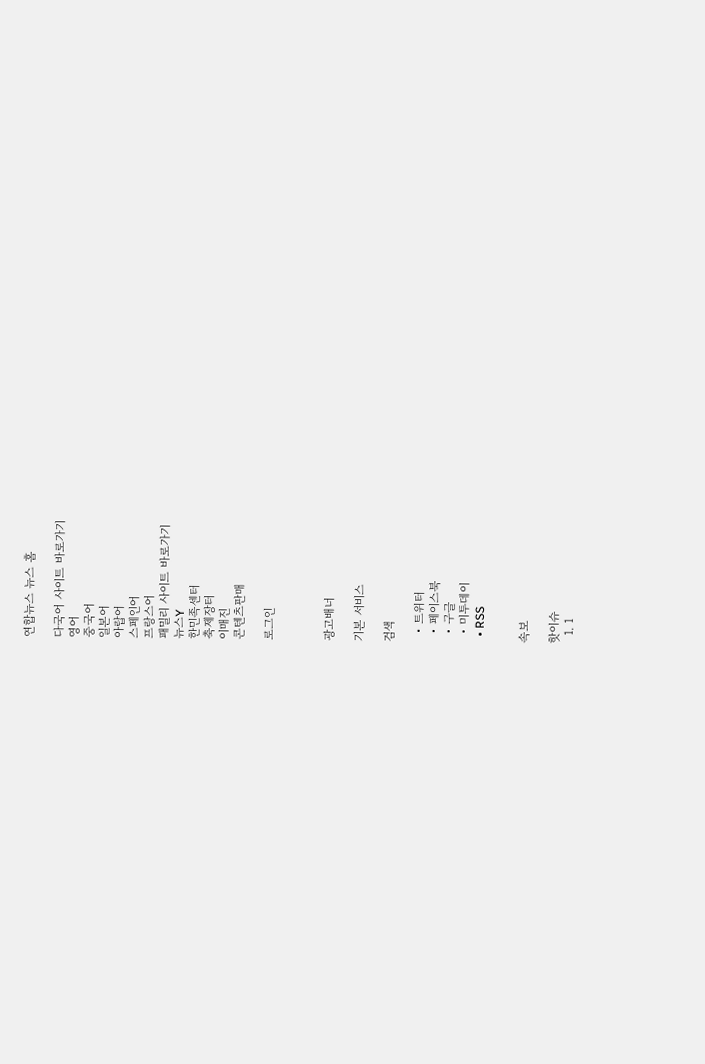연합뉴스 뉴스 홈

다국어 사이트 바로가기
영어
중국어
일본어
아랍어
스페인어
프랑스어
패밀리 사이트 바로가기
뉴스Y
한민족센터
축제장터
이매진
콘텐츠판매

로그인



광고배너

기본 서비스

검색

  • 트위터
  • 페이스북
  • 구글
  • 미투데이
  • RSS


속보

핫이슈
  1. 1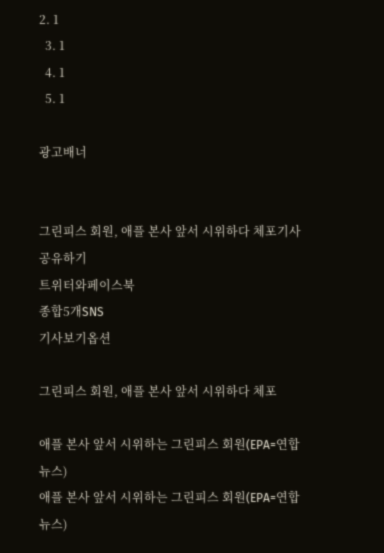2. 1
  3. 1
  4. 1
  5. 1

광고배너


그린피스 회원, 애플 본사 앞서 시위하다 체포기사 공유하기
트위터와페이스북
종합5개SNS
기사보기옵션

그린피스 회원, 애플 본사 앞서 시위하다 체포

애플 본사 앞서 시위하는 그린피스 회원(EPA=연합뉴스)
애플 본사 앞서 시위하는 그린피스 회원(EPA=연합뉴스)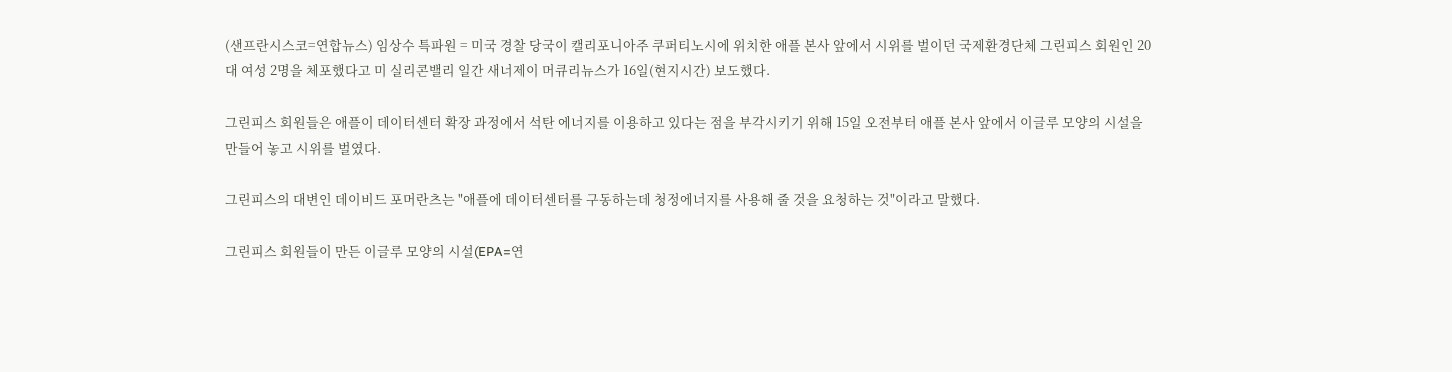(샌프란시스코=연합뉴스) 임상수 특파원 = 미국 경찰 당국이 캘리포니아주 쿠퍼티노시에 위치한 애플 본사 앞에서 시위를 벌이던 국제환경단체 그린피스 회원인 20대 여성 2명을 체포했다고 미 실리콘밸리 일간 새너제이 머큐리뉴스가 16일(현지시간) 보도했다.

그린피스 회원들은 애플이 데이터센터 확장 과정에서 석탄 에너지를 이용하고 있다는 점을 부각시키기 위해 15일 오전부터 애플 본사 앞에서 이글루 모양의 시설을 만들어 놓고 시위를 벌였다.

그린피스의 대변인 데이비드 포머란츠는 "애플에 데이터센터를 구동하는데 청정에너지를 사용해 줄 것을 요청하는 것"이라고 말했다.

그린피스 회원들이 만든 이글루 모양의 시설(EPA=연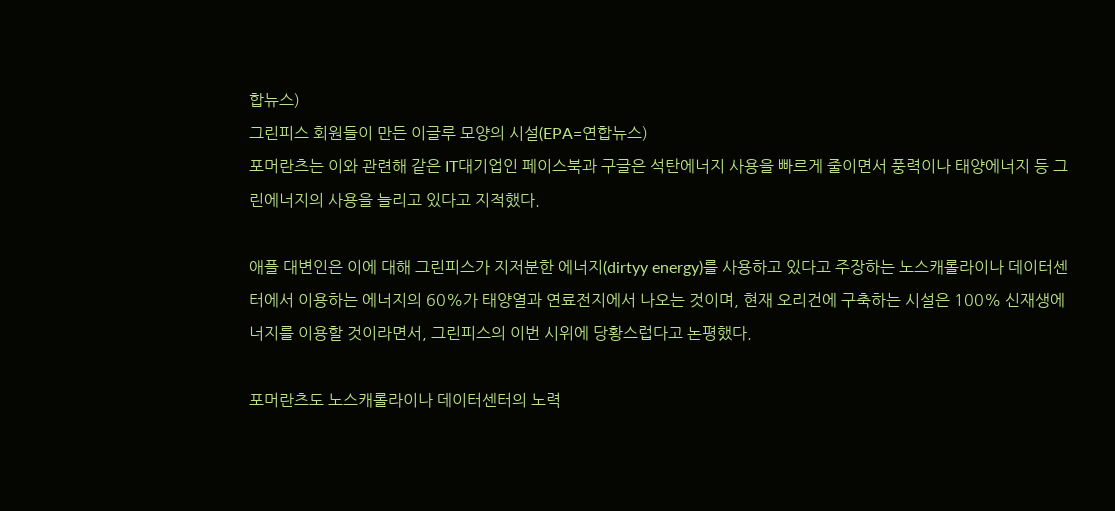합뉴스)
그린피스 회원들이 만든 이글루 모양의 시설(EPA=연합뉴스)
포머란츠는 이와 관련해 같은 IT대기업인 페이스북과 구글은 석탄에너지 사용을 빠르게 줄이면서 풍력이나 태양에너지 등 그린에너지의 사용을 늘리고 있다고 지적했다.

애플 대변인은 이에 대해 그린피스가 지저분한 에너지(dirtyy energy)를 사용하고 있다고 주장하는 노스캐롤라이나 데이터센터에서 이용하는 에너지의 60%가 태양열과 연료전지에서 나오는 것이며, 현재 오리건에 구축하는 시설은 100% 신재생에너지를 이용할 것이라면서, 그린피스의 이번 시위에 당황스럽다고 논평했다.

포머란츠도 노스캐롤라이나 데이터센터의 노력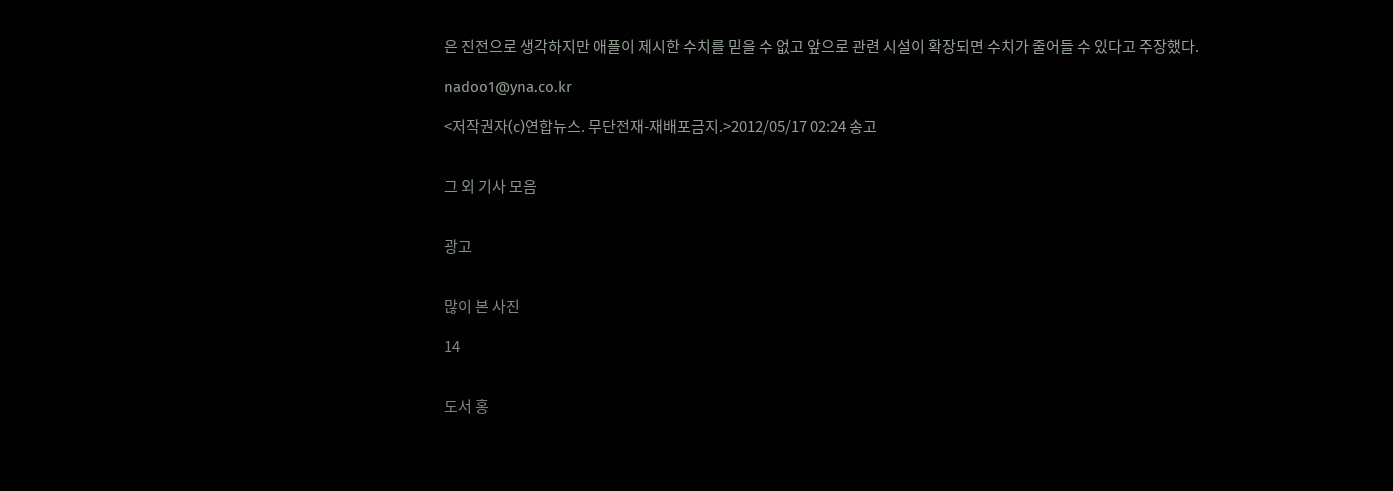은 진전으로 생각하지만 애플이 제시한 수치를 믿을 수 없고 앞으로 관련 시설이 확장되면 수치가 줄어들 수 있다고 주장했다.

nadoo1@yna.co.kr

<저작권자(c)연합뉴스. 무단전재-재배포금지.>2012/05/17 02:24 송고


그 외 기사 모음


광고


많이 본 사진

14


도서 홍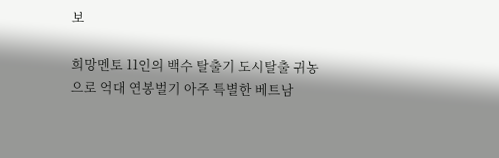보

희망멘토 11인의 백수 탈출기 도시탈출 귀농으로 억대 연봉벌기 아주 특별한 베트남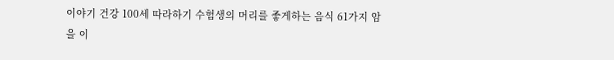이야기 건강 100세 따라하기 수험생의 머리를 좋게하는 음식 61가지 암을 이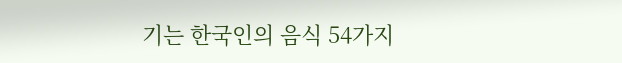기는 한국인의 음식 54가지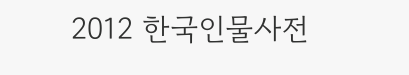2012 한국인물사전